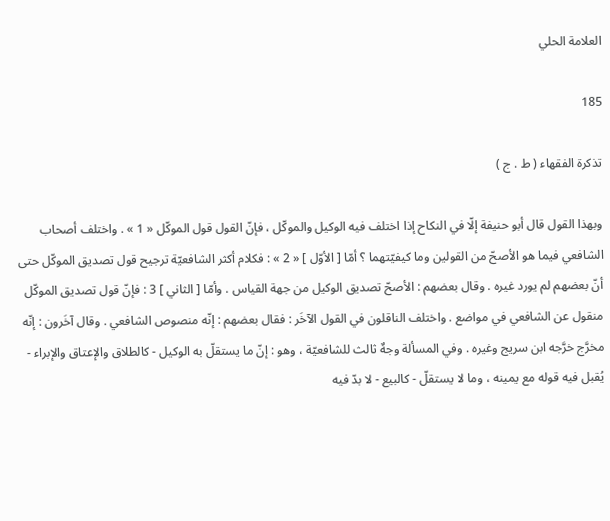العلامة الحلي

185

تذكرة الفقهاء ( ط . ج )

وبهذا القول قال أبو حنيفة إلّا في النكاح إذا اختلف فيه الوكيل والموكّل ، فإنّ القول قول الموكّل « 1 » . واختلف أصحاب الشافعي فيما هو الأصحّ من القولين وما كيفيّتهما ؟ أمّا [ الأوّل ] « 2 » : فكلام أكثر الشافعيّة ترجيح قول تصديق الموكّل حتى أنّ بعضهم لم يورد غيره . وقال بعضهم : الأصحّ تصديق الوكيل من جهة القياس . وأمّا [ الثاني ] 3 : فإنّ قول تصديق الموكّل منقول عن الشافعي في مواضع . واختلف الناقلون في القول الآخَر : فقال بعضهم : إنّه منصوص الشافعي . وقال آخَرون : إنّه مخرَّج خرَّجه ابن سريج وغيره . وفي المسألة وجهٌ ثالث للشافعيّة ، وهو : إنّ ما يستقلّ به الوكيل - كالطلاق والإعتاق والإبراء - يُقبل فيه قوله مع يمينه ، وما لا يستقلّ - كالبيع - لا بدّ فيه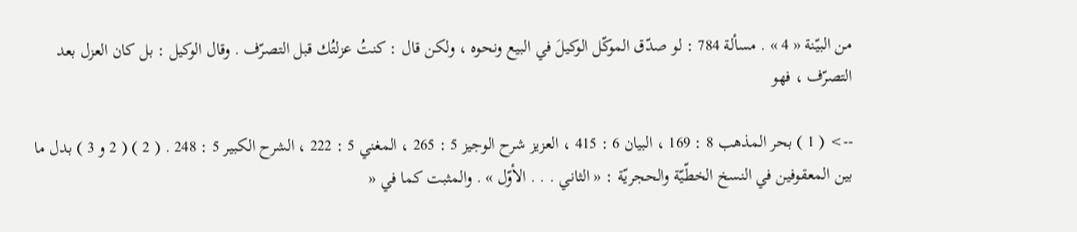من البيّنة « 4 » . مسألة 784 : لو صدّق الموكّل الوكيلَ في البيع ونحوه ، ولكن قال : كنتُ عزلتُك قبل التصرّف . وقال الوكيل : بل كان العزل بعد التصرّف ، فهو

--> ( 1 ) بحر المذهب 8 : 169 ، البيان 6 : 415 ، العزيز شرح الوجيز 5 : 265 ، المغني 5 : 222 ، الشرح الكبير 5 : 248 . ( 2 ) ( 2 و 3 ) بدل ما بين المعقوفين في النسخ الخطّيّة والحجريّة : « الثاني . . . الأوّل » . والمثبت كما في «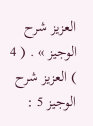العزيز شرح الوجيز » . ( 4 ) العزيز شرح الوجيز 5 :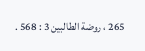265 ، روضة الطالبين 3 : 568 .